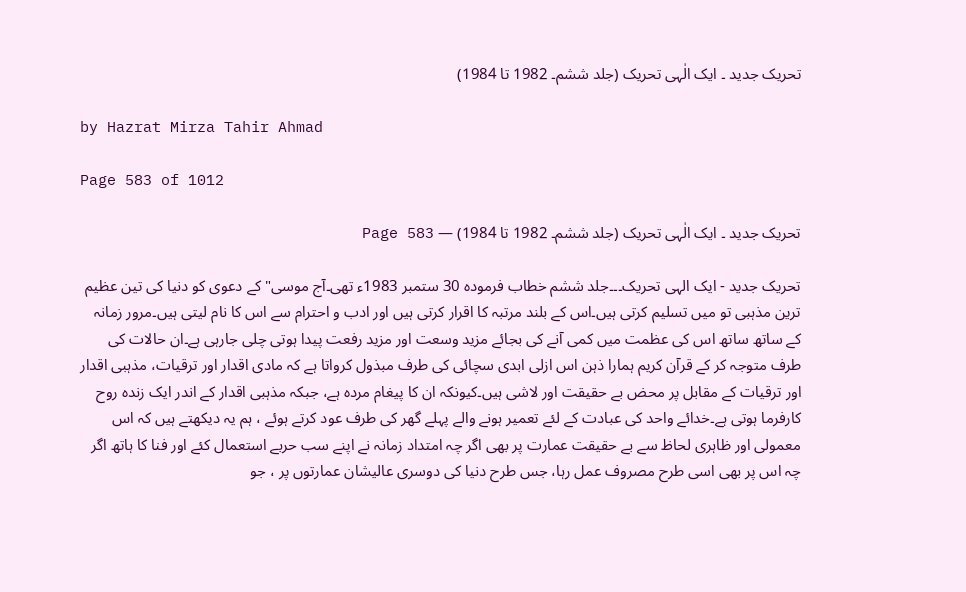تحریک جدید ۔ ایک الٰہی تحریک (جلد ششم۔ 1982 تا 1984)

by Hazrat Mirza Tahir Ahmad

Page 583 of 1012

تحریک جدید ۔ ایک الٰہی تحریک (جلد ششم۔ 1982 تا 1984) — Page 583

تحریک جدید - ایک الہی تحریک۔۔۔جلد ششم خطاب فرمودہ 30 ستمبر 1983ء تھی۔آج موسی" کے دعوی کو دنیا کی تین عظیم ترین مذہبی تو میں تسلیم کرتی ہیں۔اس کے بلند مرتبہ کا اقرار کرتی ہیں اور ادب و احترام سے اس کا نام لیتی ہیں۔مرور زمانہ کے ساتھ ساتھ اس کی عظمت میں کمی آنے کی بجائے مزید وسعت اور مزید رفعت پیدا ہوتی چلی جارہی ہے۔ان حالات کی طرف متوجہ کر کے قرآن کریم ہمارا ذہن اس ازلی ابدی سچائی کی طرف مبذول کرواتا ہے کہ مادی اقدار اور ترقیات، مذہبی اقدار اور ترقیات کے مقابل پر محض بے حقیقت اور لاشی ہیں۔کیونکہ ان کا پیغام مردہ ہے، جبکہ مذہبی اقدار کے اندر ایک زندہ روح کارفرما ہوتی ہے۔خدائے واحد کی عبادت کے لئے تعمیر ہونے والے پہلے گھر کی طرف عود کرتے ہوئے ، ہم یہ دیکھتے ہیں کہ اس معمولی اور ظاہری لحاظ سے بے حقیقت عمارت پر بھی اگر چہ امتداد زمانہ نے اپنے سب حربے استعمال کئے اور فنا کا ہاتھ اگر چہ اس پر بھی اسی طرح مصروف عمل رہا، جس طرح دنیا کی دوسری عالیشان عمارتوں پر ، جو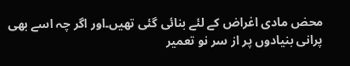محض مادی اغراض کے لئے بنائی گئی تھیں۔اور اگر چہ اسے بھی پرانی بنیادوں پر از سر نو تعمیر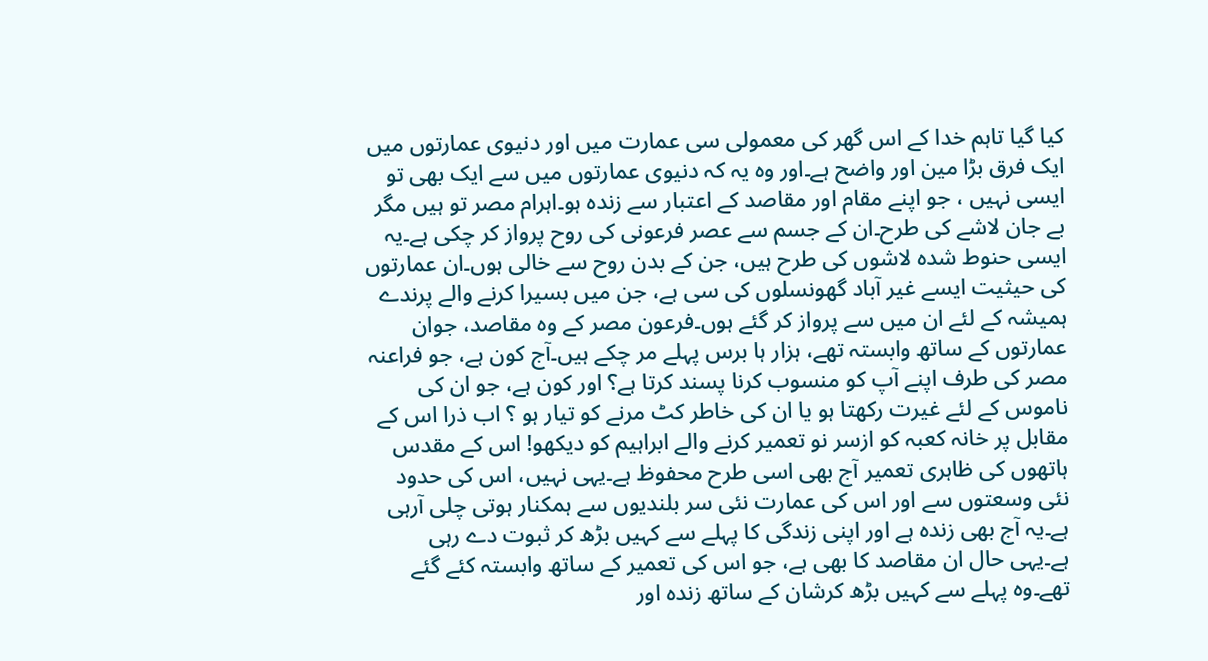کیا گیا تاہم خدا کے اس گھر کی معمولی سی عمارت میں اور دنیوی عمارتوں میں ایک فرق بڑا مین اور واضح ہے۔اور وہ یہ کہ دنیوی عمارتوں میں سے ایک بھی تو ایسی نہیں ، جو اپنے مقام اور مقاصد کے اعتبار سے زندہ ہو۔اہرام مصر تو ہیں مگر بے جان لاشے کی طرح۔ان کے جسم سے عصر فرعونی کی روح پرواز کر چکی ہے۔یہ ایسی حنوط شدہ لاشوں کی طرح ہیں، جن کے بدن روح سے خالی ہوں۔ان عمارتوں کی حیثیت ایسے غیر آباد گھونسلوں کی سی ہے، جن میں بسیرا کرنے والے پرندے ہمیشہ کے لئے ان میں سے پرواز کر گئے ہوں۔فرعون مصر کے وہ مقاصد، جوان عمارتوں کے ساتھ وابستہ تھے، ہزار ہا برس پہلے مر چکے ہیں۔آج کون ہے، جو فراعنہ مصر کی طرف اپنے آپ کو منسوب کرنا پسند کرتا ہے؟ اور کون ہے، جو ان کی ناموس کے لئے غیرت رکھتا ہو یا ان کی خاطر کٹ مرنے کو تیار ہو ؟ اب ذرا اس کے مقابل پر خانہ کعبہ کو ازسر نو تعمیر کرنے والے ابراہیم کو دیکھو! اس کے مقدس ہاتھوں کی ظاہری تعمیر آج بھی اسی طرح محفوظ ہے۔یہی نہیں، اس کی حدود نئی وسعتوں سے اور اس کی عمارت نئی سر بلندیوں سے ہمکنار ہوتی چلی آرہی ہے۔یہ آج بھی زندہ ہے اور اپنی زندگی کا پہلے سے کہیں بڑھ کر ثبوت دے رہی ہے۔یہی حال ان مقاصد کا بھی ہے، جو اس کی تعمیر کے ساتھ وابستہ کئے گئے تھے۔وہ پہلے سے کہیں بڑھ کرشان کے ساتھ زندہ اور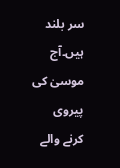سر بلند ہیں۔آج موسیٰ کی پیروی کرنے والے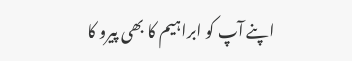اپنے آپ کو ابراہیم کا بھی پیرو کا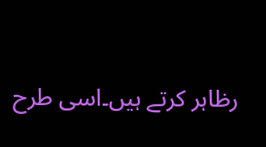رظاہر کرتے ہیں۔اسی طرح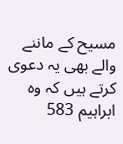مسیح کے ماننے والے بھی یہ دعوی کرتے ہیں کہ وہ ابراہیم 583